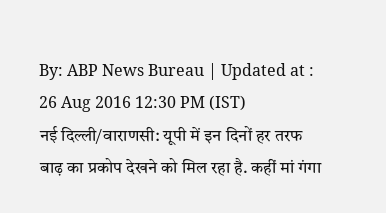By: ABP News Bureau | Updated at : 26 Aug 2016 12:30 PM (IST)
नई दिल्ली/वाराणसी: यूपी में इन दिनों हर तरफ बाढ़ का प्रकोप देखने को मिल रहा है. कहीं मां गंगा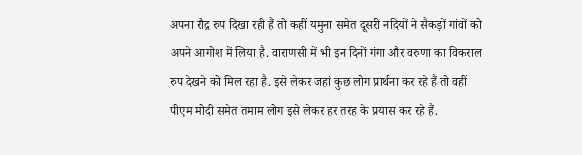अपना रौद्र रुप दिखा रही हैं तो कहीं यमुना समेत दूसरी नदियों ने सैकड़ों गांवों को अपने आगोश में लिया है. वाराणसी में भी इन दिनों गंगा और वरुणा का विकराल रुप देखने को मिल रहा है. इसे लेकर जहां कुछ लोग प्रार्थना कर रहे हैं तो वहीं पीएम मोदी समेत तमाम लोग इसे लेकर हर तरह के प्रयास कर रहे हैं.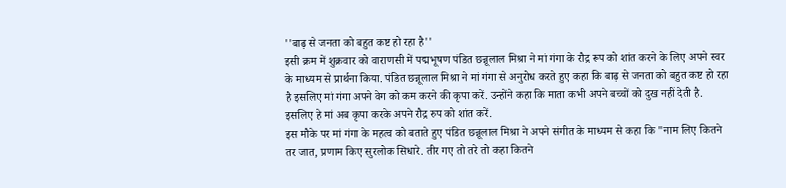''बाढ़ से जनता को बहुत कष्ट हो रहा है''
इसी क्रम में शुक्रवार को वाराणसी में पद्मभूषण पंडित छन्नूलाल मिश्रा ने मां गंगा के रौद्र रूप को शांत करने के लिए अपने स्वर के माध्यम से प्रार्थना किया. पंडित छन्नूलाल मिश्रा ने मां गंगा से अनुरोध करते हुए कहा कि बाढ़ से जनता को बहुत कष्ट हो रहा है इसलिए मां गंगा अपने वेग को कम करने की कृपा करें. उन्होंने कहा कि माता कभी अपने बच्चों को दुख नहीं देती है. इसलिए हे मां अब कृपा करके अपने रौद्र रुप को शांत करें.
इस मौके पर मां गंगा के महत्व को बताते हुए पंडित छन्नूलाल मिश्रा ने अपने संगीत के माध्यम से कहा कि "नाम लिए कितने तर जात, प्रणाम किए सुरलोक सिधारे. तीर गए तो तरे तो कहा कितने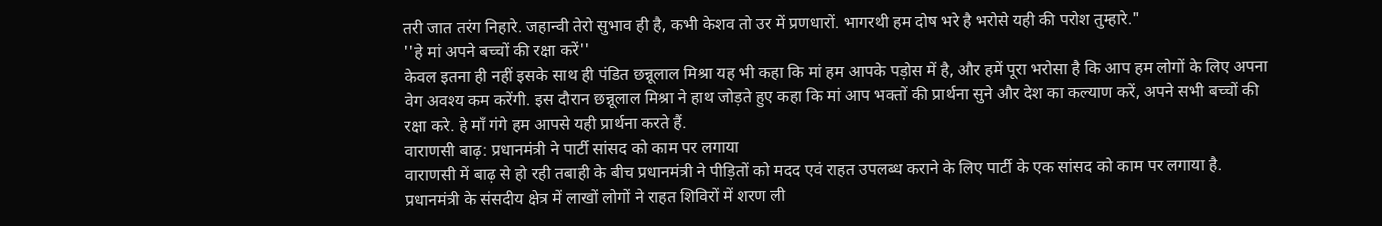तरी जात तरंग निहारे. जहान्वी तेरो सुभाव ही है, कभी केशव तो उर में प्रणधारों. भागरथी हम दोष भरे है भरोसे यही की परोश तुम्हारे."
''हे मां अपने बच्चों की रक्षा करें''
केवल इतना ही नहीं इसके साथ ही पंडित छन्नूलाल मिश्रा यह भी कहा कि मां हम आपके पड़ोस में है, और हमें पूरा भरोसा है कि आप हम लोगों के लिए अपना वेग अवश्य कम करेंगी. इस दौरान छन्नूलाल मिश्रा ने हाथ जोड़ते हुए कहा कि मां आप भक्तों की प्रार्थना सुने और देश का कल्याण करें, अपने सभी बच्चों की रक्षा करे. हे माँ गंगे हम आपसे यही प्रार्थना करते हैं.
वाराणसी बाढ़: प्रधानमंत्री ने पार्टी सांसद को काम पर लगाया
वाराणसी में बाढ़ से हो रही तबाही के बीच प्रधानमंत्री ने पीड़ितों को मदद एवं राहत उपलब्ध कराने के लिए पार्टी के एक सांसद को काम पर लगाया है. प्रधानमंत्री के संसदीय क्षेत्र में लाखों लोगों ने राहत शिविरों में शरण ली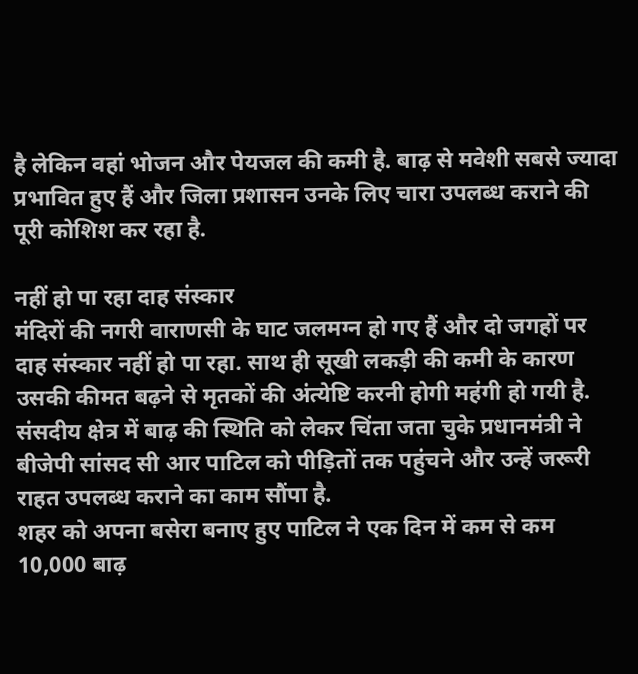है लेकिन वहां भोजन और पेयजल की कमी है. बाढ़ से मवेशी सबसे ज्यादा प्रभावित हुए हैं और जिला प्रशासन उनके लिए चारा उपलब्ध कराने की पूरी कोशिश कर रहा है.

नहीं हो पा रहा दाह संस्कार
मंदिरों की नगरी वाराणसी के घाट जलमग्न हो गए हैं और दो जगहों पर दाह संस्कार नहीं हो पा रहा. साथ ही सूखी लकड़ी की कमी के कारण उसकी कीमत बढ़ने से मृतकों की अंत्येष्टि करनी होगी महंगी हो गयी है.
संसदीय क्षेत्र में बाढ़ की स्थिति को लेकर चिंता जता चुके प्रधानमंत्री ने बीजेपी सांसद सी आर पाटिल को पीड़ितों तक पहुंचने और उन्हें जरूरी राहत उपलब्ध कराने का काम सौंपा है.
शहर को अपना बसेरा बनाए हुए पाटिल ने एक दिन में कम से कम 10,000 बाढ़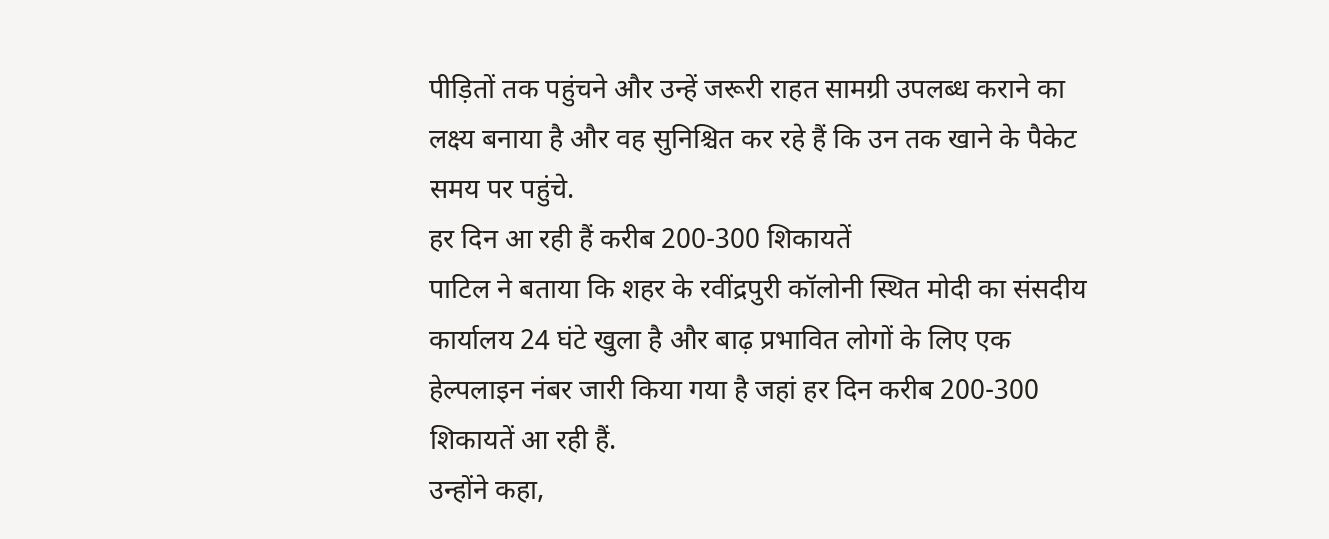पीड़ितों तक पहुंचने और उन्हें जरूरी राहत सामग्री उपलब्ध कराने का लक्ष्य बनाया है और वह सुनिश्चित कर रहे हैं कि उन तक खाने के पैकेट समय पर पहुंचे.
हर दिन आ रही हैं करीब 200-300 शिकायतें
पाटिल ने बताया कि शहर के रवींद्रपुरी कॉलोनी स्थित मोदी का संसदीय कार्यालय 24 घंटे खुला है और बाढ़ प्रभावित लोगों के लिए एक हेल्पलाइन नंबर जारी किया गया है जहां हर दिन करीब 200-300 शिकायतें आ रही हैं.
उन्होंने कहा,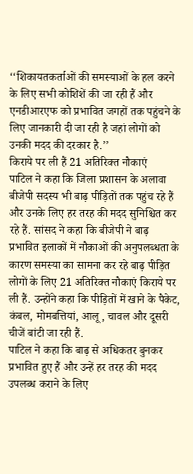‘‘शिकायतकर्ताओं की समस्याओं के हल करने के लिए सभी कोशिशें की जा रही हैं और एनडीआरएफ को प्रभावित जगहों तक पहुंचने के लिए जानकारी दी जा रही है जहां लोगों को उनकी मदद की दरकार है.’’
किराये पर ली हैं 21 अतिरिक्त नौकाएं
पाटिल ने कहा कि जिला प्रशासन के अलावा बीजेपी सदस्य भी बाढ़ पीड़ितों तक पहुंच रहे हैं और उनके लिए हर तरह की मदद सुनिश्चित कर रहे हैं. सांसद ने कहा कि बीजेपी ने बाढ़ प्रभावित इलाकों में नौकाओं की अनुपलब्धता के कारण समस्या का सामना कर रहे बाढ़ पीड़ित लोगों के लिए 21 अतिरिक्त नौकाएं किराये पर ली हैं. उन्होंने कहा कि पीड़ितों में खाने के पैकेट, कंबल, मोमबत्तियां, आलू, चावल और दूसरी चीजें बांटी जा रही हैं.
पाटिल ने कहा कि बाढ़ से अधिकतर बुनकर प्रभावित हुए हैं और उन्हें हर तरह की मदद उपलब्ध कराने के लिए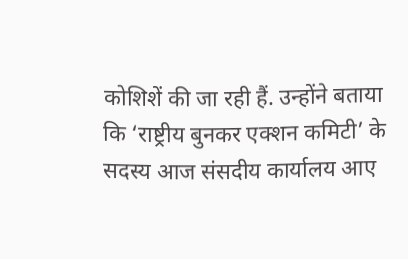कोशिशें की जा रही हैं. उन्होंने बताया कि ‘राष्ट्रीय बुनकर एक्शन कमिटी’ के सदस्य आज संसदीय कार्यालय आए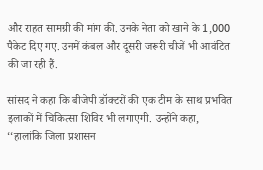और राहत सामग्री की मांग की. उनके नेता को खाने के 1,000 पैकेट दिए गए. उनमें कंबल और दूसरी जरूरी चीजें भी आवंटित की जा रही हैं.

सांसद ने कहा कि बीजेपी डॉक्टरों की एक टीम के साथ प्रभवित इलाकों में चिकित्सा शिविर भी लगाएगी. उन्होंने कहा, ‘‘हालांकि जिला प्रशासन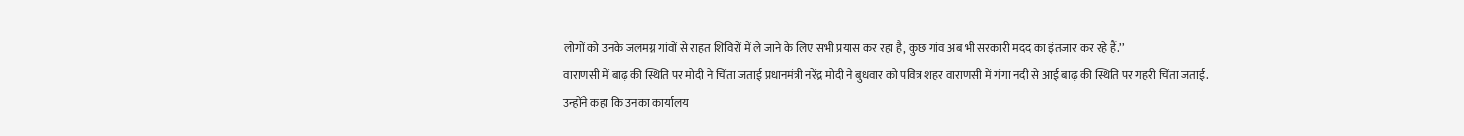लोगों को उनके जलमग्न गांवों से राहत शिविरों में ले जाने के लिए सभी प्रयास कर रहा है, कुछ गांव अब भी सरकारी मदद का इंतजार कर रहे हैं.’’
वाराणसी में बाढ़ की स्थिति पर मोदी ने चिंता जताई प्रधानमंत्री नरेंद्र मोदी ने बुधवार को पवित्र शहर वाराणसी में गंगा नदी से आई बाढ़ की स्थिति पर गहरी चिंता जताई. उन्होंने कहा कि उनका कार्यालय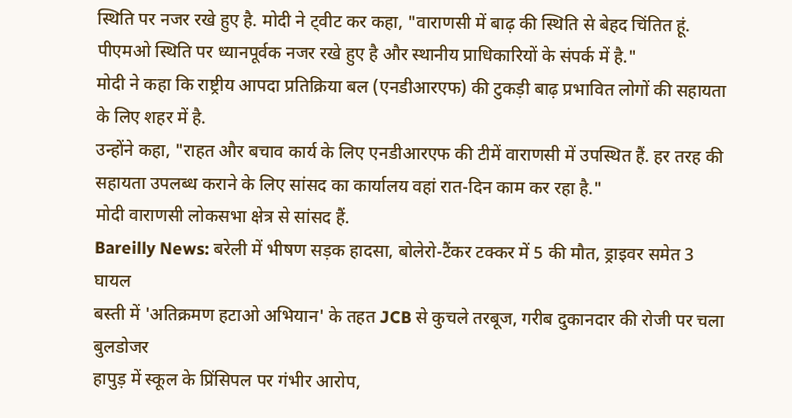स्थिति पर नजर रखे हुए है. मोदी ने ट्वीट कर कहा, "वाराणसी में बाढ़ की स्थिति से बेहद चिंतित हूं. पीएमओ स्थिति पर ध्यानपूर्वक नजर रखे हुए है और स्थानीय प्राधिकारियों के संपर्क में है."
मोदी ने कहा कि राष्ट्रीय आपदा प्रतिक्रिया बल (एनडीआरएफ) की टुकड़ी बाढ़ प्रभावित लोगों की सहायता के लिए शहर में है.
उन्होंने कहा, "राहत और बचाव कार्य के लिए एनडीआरएफ की टीमें वाराणसी में उपस्थित हैं. हर तरह की सहायता उपलब्ध कराने के लिए सांसद का कार्यालय वहां रात-दिन काम कर रहा है."
मोदी वाराणसी लोकसभा क्षेत्र से सांसद हैं.
Bareilly News: बरेली में भीषण सड़क हादसा, बोलेरो-टैंकर टक्कर में 5 की मौत, ड्राइवर समेत 3 घायल
बस्ती में 'अतिक्रमण हटाओ अभियान' के तहत JCB से कुचले तरबूज, गरीब दुकानदार की रोजी पर चला बुलडोजर
हापुड़ में स्कूल के प्रिंसिपल पर गंभीर आरोप,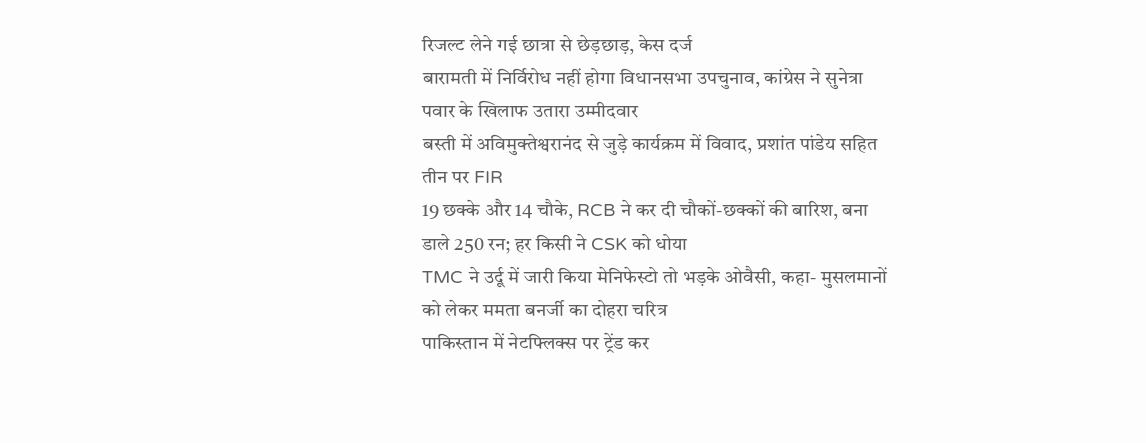रिजल्ट लेने गई छात्रा से छेड़छाड़, केस दर्ज
बारामती में निर्विरोध नहीं होगा विधानसभा उपचुनाव, कांग्रेस ने सुनेत्रा पवार के खिलाफ उतारा उम्मीदवार
बस्ती में अविमुक्तेश्वरानंद से जुड़े कार्यक्रम में विवाद, प्रशांत पांडेय सहित तीन पर FIR
19 छक्के और 14 चौके, RCB ने कर दी चौकों-छक्कों की बारिश, बना डाले 250 रन; हर किसी ने CSK को धोया
TMC ने उर्दू में जारी किया मेनिफेस्टो तो भड़के ओवैसी, कहा- मुसलमानों को लेकर ममता बनर्जी का दोहरा चरित्र
पाकिस्तान में नेटफ्लिक्स पर ट्रेंड कर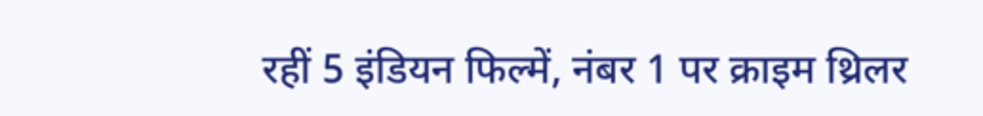रहीं 5 इंडियन फिल्में, नंबर 1 पर क्राइम थ्रिलर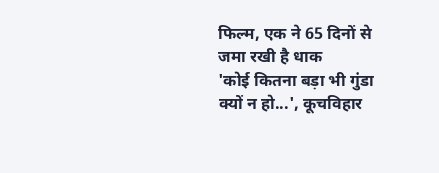फिल्म, एक ने 65 दिनों से जमा रखी है धाक
'कोई कितना बड़ा भी गुंडा क्यों न हो...', कूचविहार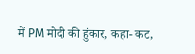में PM मोदी की हुंकार, कहा- कट,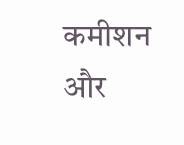कमीशन और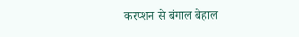करप्शन से बंगाल बेहाल